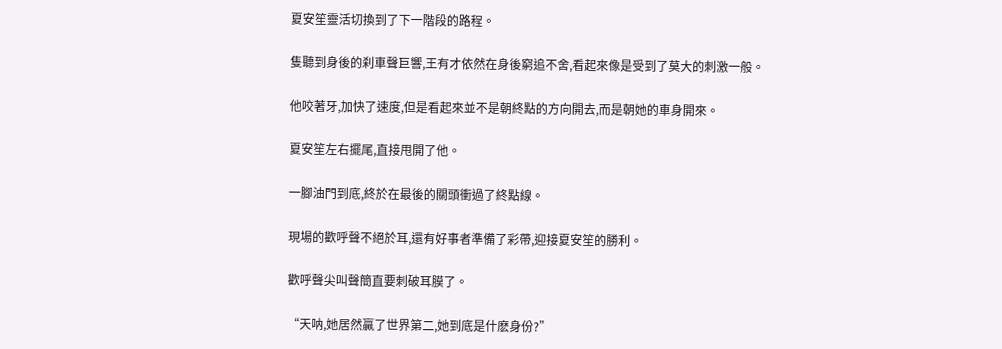夏安笙靈活切換到了下一階段的路程。

隻聽到身後的刹車聲巨響,王有才依然在身後窮追不舍,看起來像是受到了莫大的刺激一般。

他咬著牙,加快了速度,但是看起來並不是朝終點的方向開去,而是朝她的車身開來。

夏安笙左右擺尾,直接甩開了他。

一腳油門到底,終於在最後的關頭衝過了終點線。

現場的歡呼聲不絕於耳,還有好事者準備了彩帶,迎接夏安笙的勝利。

歡呼聲尖叫聲簡直要刺破耳膜了。

“天呐,她居然贏了世界第二,她到底是什麽身份?”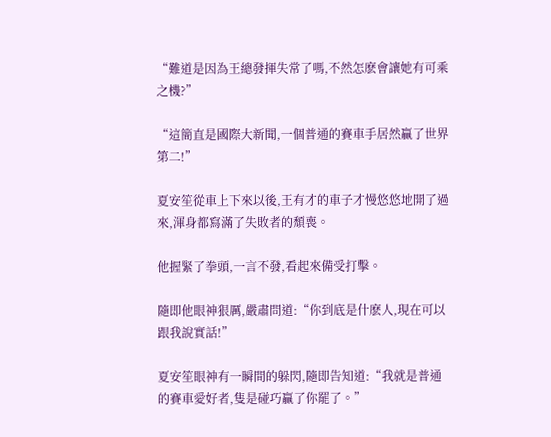“難道是因為王總發揮失常了嗎,不然怎麽會讓她有可乘之機?”

“這簡直是國際大新聞,一個普通的賽車手居然贏了世界第二!”

夏安笙從車上下來以後,王有才的車子才慢悠悠地開了過來,渾身都寫滿了失敗者的頹喪。

他握緊了拳頭,一言不發,看起來備受打擊。

隨即他眼神狠厲,嚴肅問道:“你到底是什麽人,現在可以跟我說實話!”

夏安笙眼神有一瞬間的躲閃,隨即告知道:“我就是普通的賽車愛好者,隻是碰巧贏了你罷了。”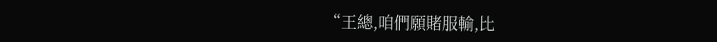“王總,咱們願賭服輸,比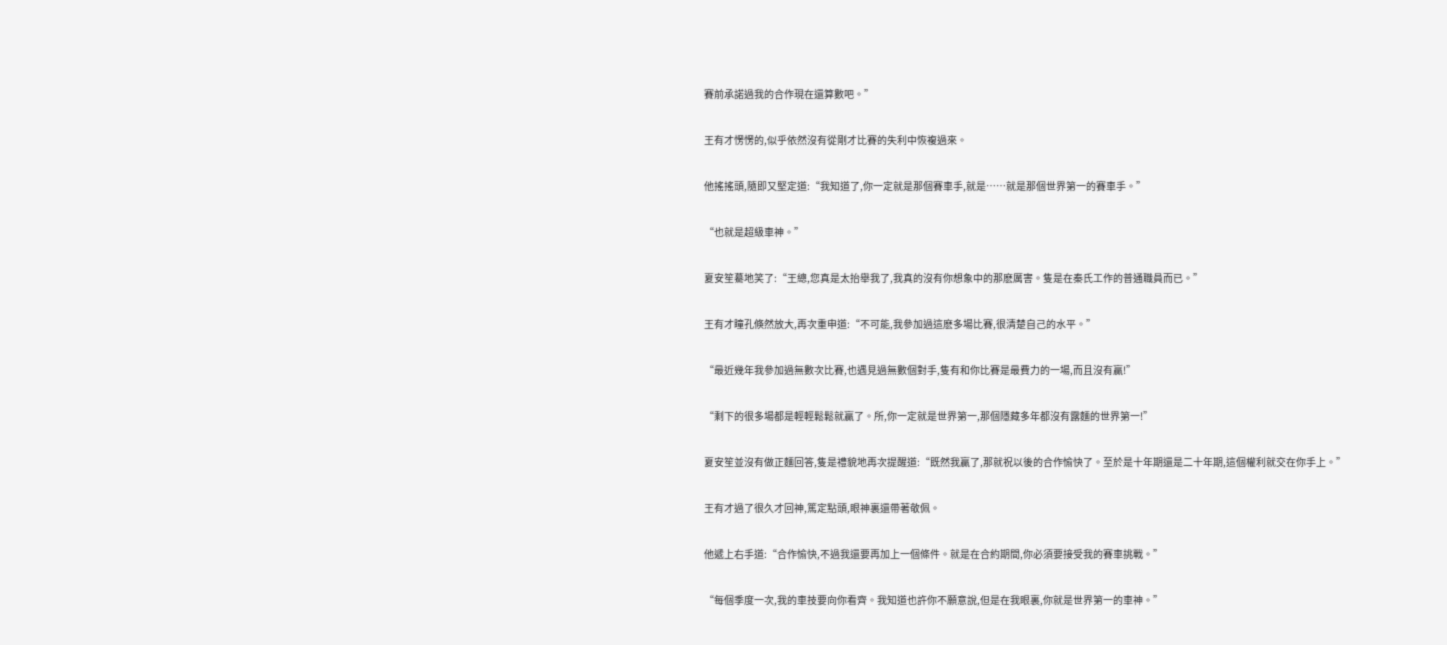賽前承諾過我的合作現在還算數吧。”

王有才愣愣的,似乎依然沒有從剛才比賽的失利中恢複過來。

他搖搖頭,隨即又堅定道:“我知道了,你一定就是那個賽車手,就是……就是那個世界第一的賽車手。”

“也就是超級車神。”

夏安笙驀地笑了:“王總,您真是太抬舉我了,我真的沒有你想象中的那麽厲害。隻是在秦氏工作的普通職員而已。”

王有才瞳孔倏然放大,再次重申道:“不可能,我參加過這麽多場比賽,很清楚自己的水平。”

“最近幾年我參加過無數次比賽,也遇見過無數個對手,隻有和你比賽是最費力的一場,而且沒有贏!”

“剩下的很多場都是輕輕鬆鬆就贏了。所,你一定就是世界第一,那個隱藏多年都沒有露麵的世界第一!”

夏安笙並沒有做正麵回答,隻是禮貌地再次提醒道:“既然我贏了,那就祝以後的合作愉快了。至於是十年期還是二十年期,這個權利就交在你手上。”

王有才過了很久才回神,篤定點頭,眼神裏還帶著敬佩。

他遞上右手道:“合作愉快,不過我還要再加上一個條件。就是在合約期間,你必須要接受我的賽車挑戰。”

“每個季度一次,我的車技要向你看齊。我知道也許你不願意說,但是在我眼裏,你就是世界第一的車神。”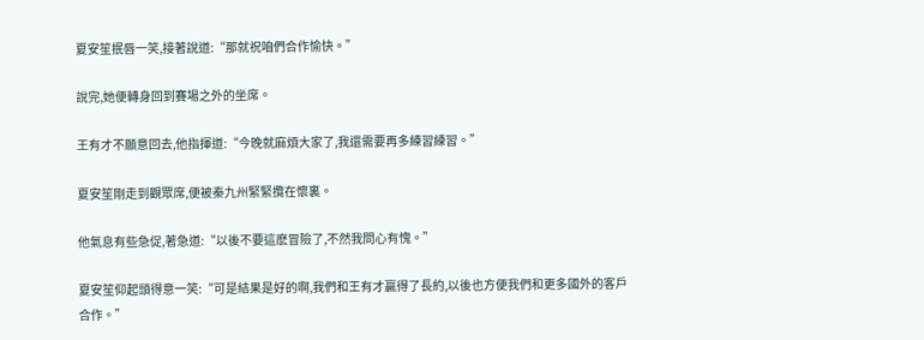夏安笙抿唇一笑,接著說道:“那就祝咱們合作愉快。”

說完,她便轉身回到賽場之外的坐席。

王有才不願意回去,他指揮道:“今晚就麻煩大家了,我還需要再多練習練習。”

夏安笙剛走到觀眾席,便被秦九州緊緊攬在懷裏。

他氣息有些急促,著急道:“以後不要這麽冒險了,不然我問心有愧。”

夏安笙仰起頭得意一笑:“可是結果是好的啊,我們和王有才贏得了長約,以後也方便我們和更多國外的客戶合作。”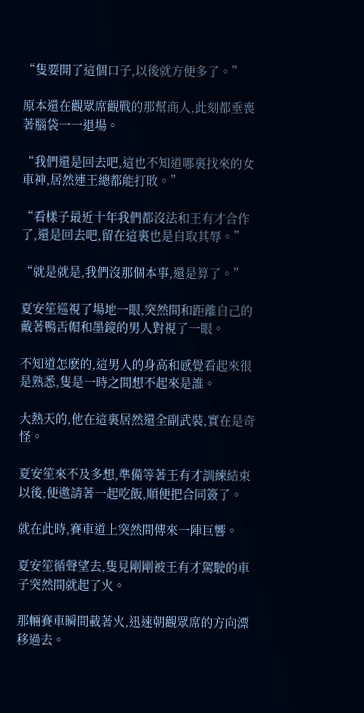“隻要開了這個口子,以後就方便多了。”

原本還在觀眾席觀戰的那幫商人,此刻都垂喪著腦袋一一退場。

“我們還是回去吧,這也不知道哪裏找來的女車神,居然連王總都能打敗。”

“看樣子最近十年我們都沒法和王有才合作了,還是回去吧,留在這裏也是自取其辱。”

“就是就是,我們沒那個本事,還是算了。”

夏安笙巡視了場地一眼,突然間和距離自己的戴著鴨舌帽和墨鏡的男人對視了一眼。

不知道怎麽的,這男人的身高和感覺看起來很是熟悉,隻是一時之間想不起來是誰。

大熱天的,他在這裏居然還全副武裝,實在是奇怪。

夏安笙來不及多想,準備等著王有才訓練結束以後,便邀請著一起吃飯,順便把合同簽了。

就在此時,賽車道上突然間傳來一陣巨響。

夏安笙循聲望去,隻見剛剛被王有才駕駛的車子突然間就起了火。

那輛賽車瞬間載著火,迅速朝觀眾席的方向漂移過去。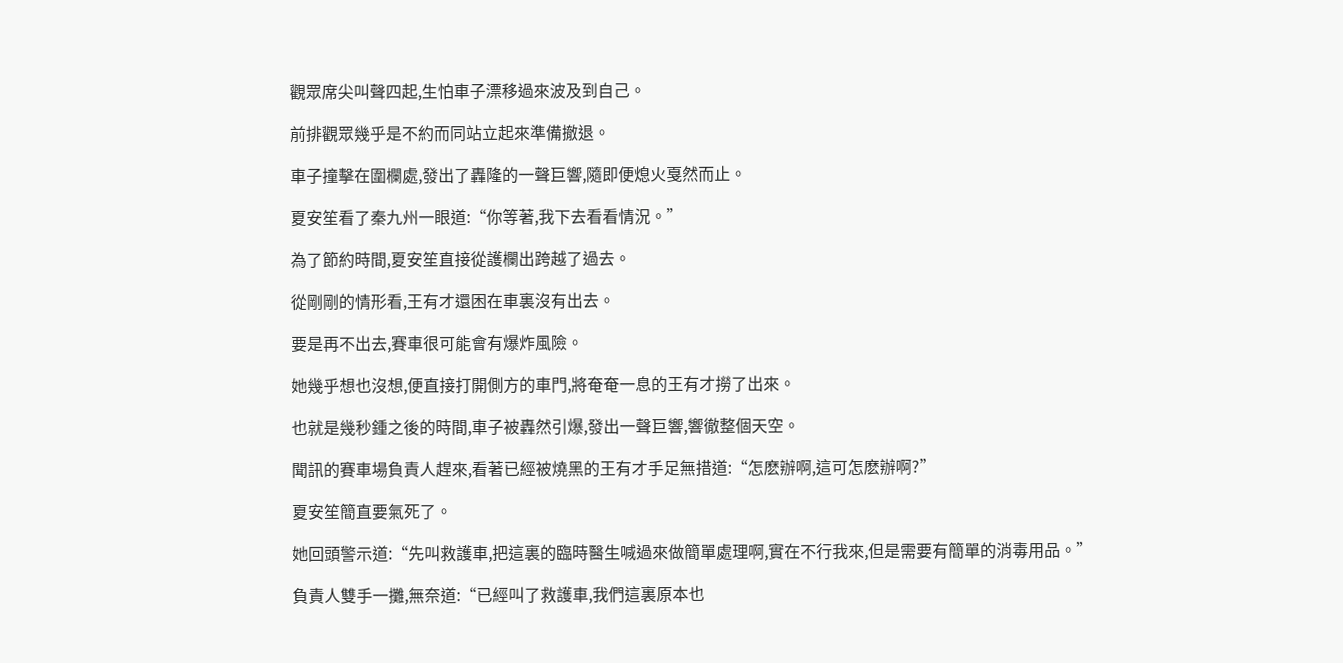觀眾席尖叫聲四起,生怕車子漂移過來波及到自己。

前排觀眾幾乎是不約而同站立起來準備撤退。

車子撞擊在圍欄處,發出了轟隆的一聲巨響,隨即便熄火戛然而止。

夏安笙看了秦九州一眼道:“你等著,我下去看看情況。”

為了節約時間,夏安笙直接從護欄出跨越了過去。

從剛剛的情形看,王有才還困在車裏沒有出去。

要是再不出去,賽車很可能會有爆炸風險。

她幾乎想也沒想,便直接打開側方的車門,將奄奄一息的王有才撈了出來。

也就是幾秒鍾之後的時間,車子被轟然引爆,發出一聲巨響,響徹整個天空。

聞訊的賽車場負責人趕來,看著已經被燒黑的王有才手足無措道:“怎麽辦啊,這可怎麽辦啊?”

夏安笙簡直要氣死了。

她回頭警示道:“先叫救護車,把這裏的臨時醫生喊過來做簡單處理啊,實在不行我來,但是需要有簡單的消毒用品。”

負責人雙手一攤,無奈道:“已經叫了救護車,我們這裏原本也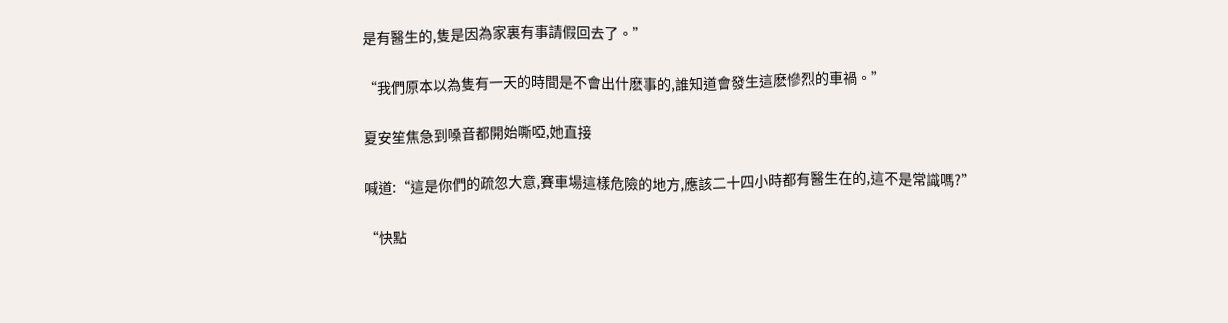是有醫生的,隻是因為家裏有事請假回去了。”

“我們原本以為隻有一天的時間是不會出什麽事的,誰知道會發生這麽慘烈的車禍。”

夏安笙焦急到嗓音都開始嘶啞,她直接

喊道:“這是你們的疏忽大意,賽車場這樣危險的地方,應該二十四小時都有醫生在的,這不是常識嗎?”

“快點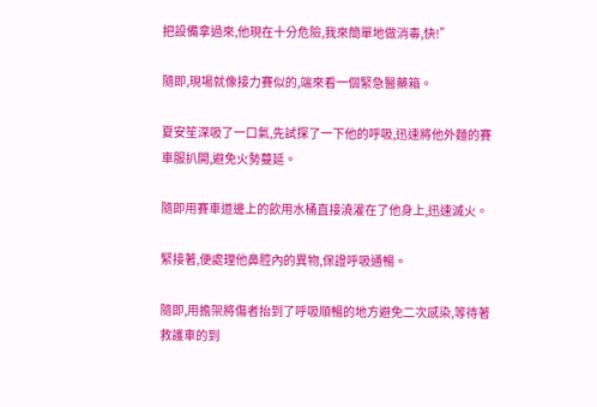把設備拿過來,他現在十分危險,我來簡單地做消毒,快!”

隨即,現場就像接力賽似的,端來看一個緊急醫藥箱。

夏安笙深吸了一口氣,先試探了一下他的呼吸,迅速將他外麵的賽車服扒開,避免火勢蔓延。

隨即用賽車道邊上的飲用水桶直接澆灌在了他身上,迅速滅火。

緊接著,便處理他鼻腔內的異物,保證呼吸通暢。

隨即,用擔架將傷者抬到了呼吸順暢的地方避免二次感染,等待著救護車的到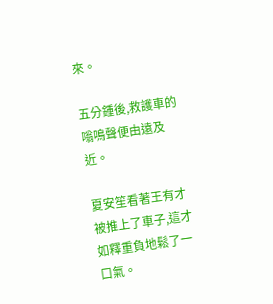來。

五分鍾後,救護車的嗡鳴聲便由遠及近。

夏安笙看著王有才被推上了車子,這才如釋重負地鬆了一口氣。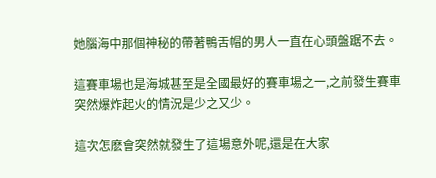她腦海中那個神秘的帶著鴨舌帽的男人一直在心頭盤踞不去。

這賽車場也是海城甚至是全國最好的賽車場之一,之前發生賽車突然爆炸起火的情況是少之又少。

這次怎麽會突然就發生了這場意外呢,還是在大家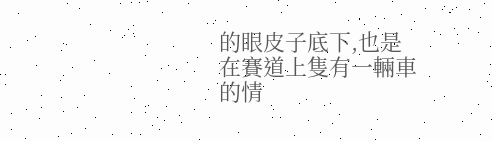的眼皮子底下,也是在賽道上隻有一輛車的情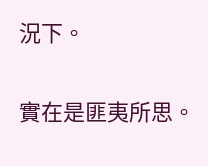況下。

實在是匪夷所思。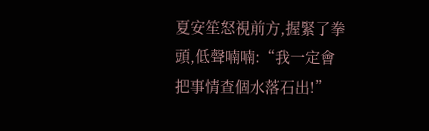夏安笙怒視前方,握緊了拳頭,低聲喃喃:“我一定會把事情查個水落石出!”